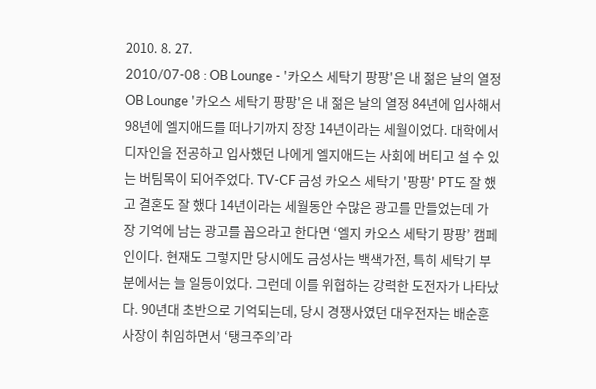2010. 8. 27.
2010/07-08 : OB Lounge - '카오스 세탁기 팡팡'은 내 젊은 날의 열정
OB Lounge '카오스 세탁기 팡팡'은 내 젊은 날의 열정 84년에 입사해서 98년에 엘지애드를 떠나기까지 장장 14년이라는 세월이었다. 대학에서 디자인을 전공하고 입사했던 나에게 엘지애드는 사회에 버티고 설 수 있는 버팀목이 되어주었다. TV-CF 금성 카오스 세탁기 '팡팡' PT도 잘 했고 결혼도 잘 했다 14년이라는 세월동안 수많은 광고를 만들었는데 가장 기억에 남는 광고를 꼽으라고 한다면 ‘엘지 카오스 세탁기 팡팡’ 캠페인이다. 현재도 그렇지만 당시에도 금성사는 백색가전, 특히 세탁기 부분에서는 늘 일등이었다. 그런데 이를 위협하는 강력한 도전자가 나타났다. 90년대 초반으로 기억되는데, 당시 경쟁사였던 대우전자는 배순훈 사장이 취임하면서 ‘탱크주의’라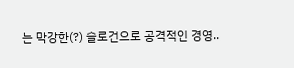는 막강한(?) 슬로건으로 공격적인 경영..